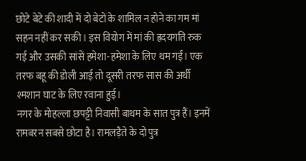छोटे बेटे की शादी में दो बेटों के शामिल न होने का गम मां सहन नहीं कर सकी। इस वियोग में मां की ह्रदयगति रुक गई और उसकी सांसें हमेशा-हमेशा के लिए थम गईं। एक तरफ बहू की डोली आई तो दूसरी तरफ सास की अर्थी श्मशान घाट के लिए रवाना हुई।
नगर के मोहल्ला छपट्टी निवासी बाथम के सात पुत्र हैं। इनमें रामबरन सबसे छोटा है। रामलड़ैते के दो पुत्र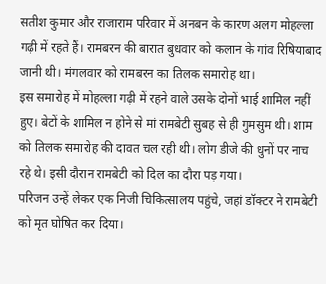सतीश कुमार और राजाराम परिवार में अनबन के कारण अलग मोहल्ला गढ़ी में रहते हैं। रामबरन की बारात बुधवार को कलान के गांव रिषियाबाद जानी थी। मंगलवार को रामबरन का तिलक समारोह था।
इस समारोह में मोहल्ला गढ़ी में रहने वाले उसके दोनों भाई शामिल नहीं हुए। बेटों के शामिल न होने से मां रामबेटी सुबह से ही गुमसुम थी। शाम को तिलक समारोह की दावत चल रही थी। लोग डीजे की धुनों पर नाच रहे थे। इसी दौरान रामबेटी को दिल का दौरा पड़ गया।
परिजन उन्हें लेकर एक निजी चिकित्सालय पहुंचे, जहां डॉक्टर ने रामबेटी को मृत घोषित कर दिया।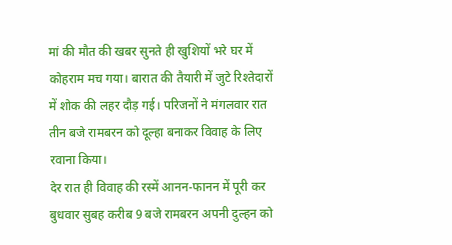मां की मौत की खबर सुनते ही खुशियों भरे घर में कोहराम मच गया। बारात की तैयारी में जुटे रिश्तेदारों में शोक की लहर दौड़ गई। परिजनों ने मंगलवार रात तीन बजे रामबरन को दूल्हा बनाकर विवाह के लिए रवाना किया।
देर रात ही विवाह की रस्में आनन-फानन में पूरी कर बुधवार सुबह करीब 9 बजे रामबरन अपनी दुल्हन को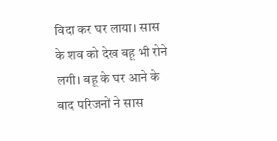विदा कर घर लाया। सास के शव को देख बहू भी रोने लगी। बहू के घर आने के बाद परिजनों ने सास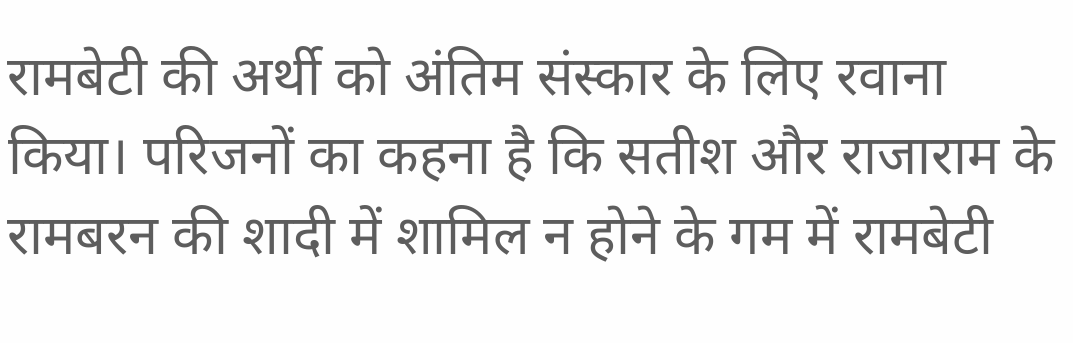रामबेटी की अर्थी को अंतिम संस्कार के लिए रवाना किया। परिजनों का कहना है कि सतीश और राजाराम के रामबरन की शादी में शामिल न होने के गम में रामबेटी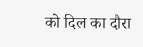को दिल का दौरा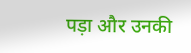पड़ा और उनकी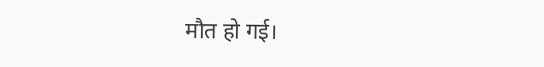मौत हो गई।